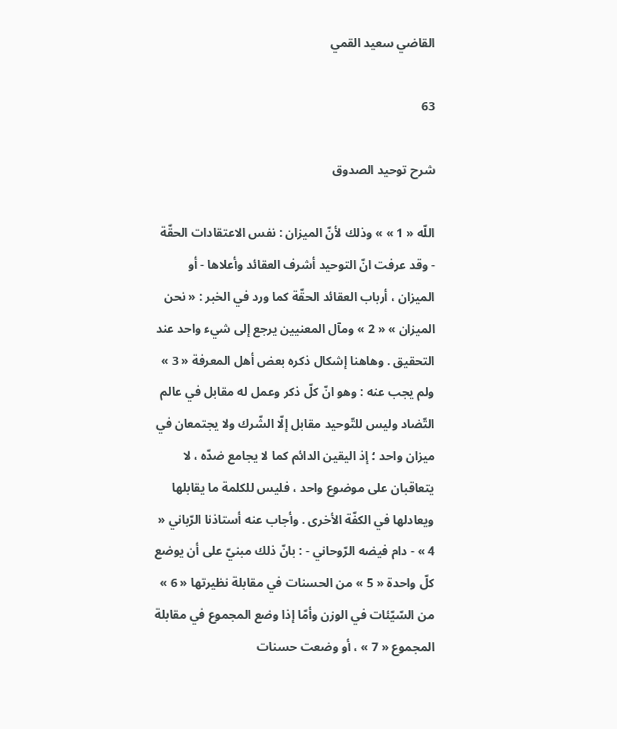القاضي سعيد القمي

63

شرح توحيد الصدوق

اللّه « 1 » » وذلك لأنّ الميزان : نفس الاعتقادات الحقّة - وقد عرفت انّ التوحيد أشرف العقائد وأعلاها - أو الميزان ، أرباب العقائد الحقّة كما ورد في الخبر : « نحن الميزان » « 2 » ومآل المعنيين يرجع إلى شيء واحد عند التحقيق . وهاهنا إشكال ذكره بعض أهل المعرفة « 3 » ولم يجب عنه : وهو انّ كلّ ذكر وعمل له مقابل في عالم التّضاد وليس للتّوحيد مقابل إلّا الشّرك ولا يجتمعان في ميزان واحد ؛ إذ اليقين الدائم كما لا يجامع ضدّه ، لا يتعاقبان على موضوع واحد ، فليس للكلمة ما يقابلها ويعادلها في الكفّة الأخرى . وأجاب عنه أستاذنا الرّباني « 4 » - دام فيضه الرّوحاني - : بانّ ذلك مبنيّ على أن يوضع كلّ واحدة « 5 » من الحسنات في مقابلة نظيرتها « 6 » من السّيّئات في الوزن وأمّا إذا وضع المجموع في مقابلة المجموع « 7 » ، أو وضعت حسنات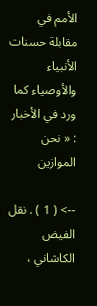الأمم في مقابلة حسنات الأنبياء والأوصياء كما ورد في الأخبار : « نحن الموازين

--> ( 1 ) . نقل الفيض الكاشاني ،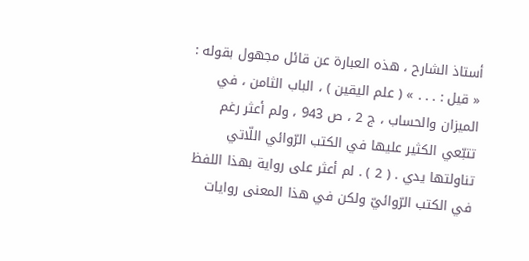أستاذ الشارح ، هذه العبارة عن قائل مجهول بقوله : « قيل : . . . » ( علم اليقين ) ، الباب الثامن ، في الميزان والحساب ، ج 2 ، ص 943 ، ولم أعثر رغم تتبّعي الكثير عليها في الكتب الرّوائي اللّاتي تناولتها يدي . ( 2 ) . لم أعثر على رواية بهذا اللفظ في الكتب الرّوائيّ ولكن في هذا المعنى روايات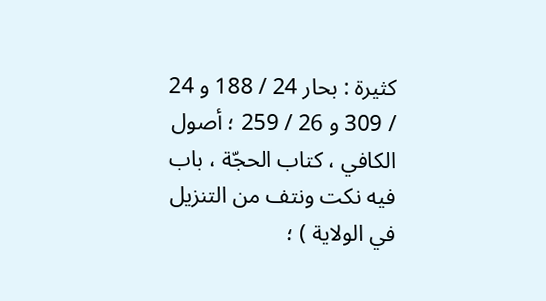كثيرة : بحار 24 / 188 و 24 / 309 و 26 / 259 ؛ أصول الكافي ، كتاب الحجّة ، باب فيه نكت ونتف من التنزيل في الولاية ) ؛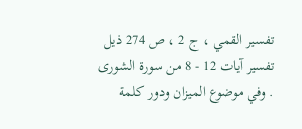تفسير القمي ، ج 2 ، ص 274 ذيل تفسير آيات 12 - 8 من سورة الشورى . وفي موضوع الميزان ودور كلمة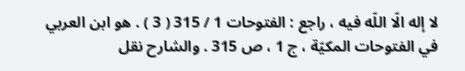لا إله الّا اللّه فيه ، راجع : الفتوحات 1 / 315 ( 3 ) . هو ابن العربي في الفتوحات المكيّة ، ج 1 ، ص 315 . والشارح نقل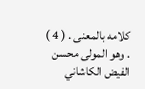كلامه بالمعنى . ( 4 ) . وهو المولى محسن الفيض الكاشاني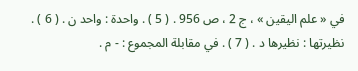في « علم اليقين » ، ج 2 ، ص 956 . ( 5 ) . واحدة : واحد ن . ( 6 ) . نظيرتها : نظيرها د . ( 7 ) . في مقابلة المجموع : - م .